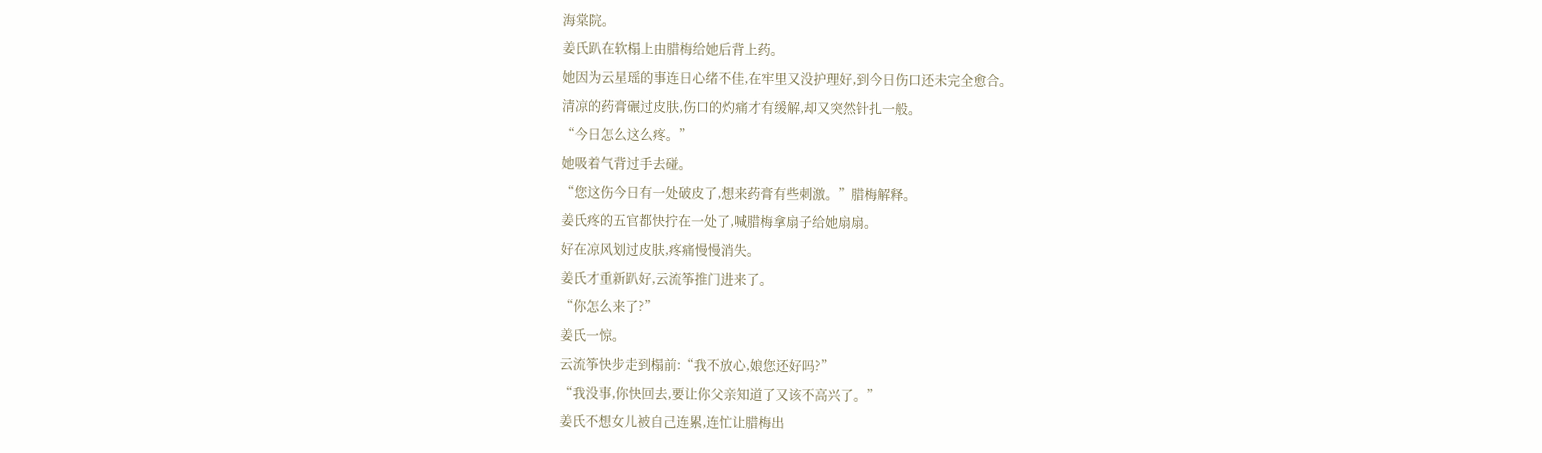海棠院。
姜氏趴在软榻上由腊梅给她后背上药。
她因为云星瑶的事连日心绪不佳,在牢里又没护理好,到今日伤口还未完全愈合。
清凉的药膏碾过皮肤,伤口的灼痛才有缓解,却又突然针扎一般。
“今日怎么这么疼。”
她吸着气背过手去碰。
“您这伤今日有一处破皮了,想来药膏有些刺激。”腊梅解释。
姜氏疼的五官都快拧在一处了,喊腊梅拿扇子给她扇扇。
好在凉风划过皮肤,疼痛慢慢消失。
姜氏才重新趴好,云流筝推门进来了。
“你怎么来了?”
姜氏一惊。
云流筝快步走到榻前:“我不放心,娘您还好吗?”
“我没事,你快回去,要让你父亲知道了又该不高兴了。”
姜氏不想女儿被自己连累,连忙让腊梅出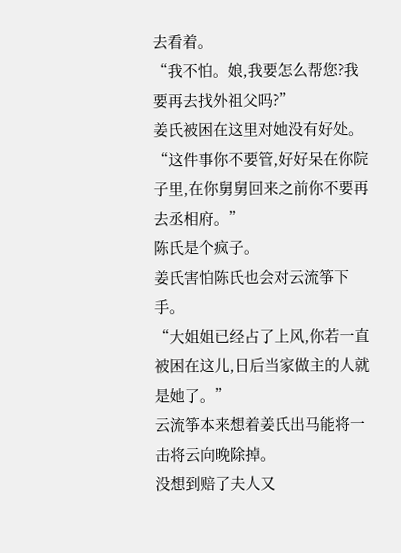去看着。
“我不怕。娘,我要怎么帮您?我要再去找外祖父吗?”
姜氏被困在这里对她没有好处。
“这件事你不要管,好好呆在你院子里,在你舅舅回来之前你不要再去丞相府。”
陈氏是个疯子。
姜氏害怕陈氏也会对云流筝下手。
“大姐姐已经占了上风,你若一直被困在这儿,日后当家做主的人就是她了。”
云流筝本来想着姜氏出马能将一击将云向晚除掉。
没想到赔了夫人又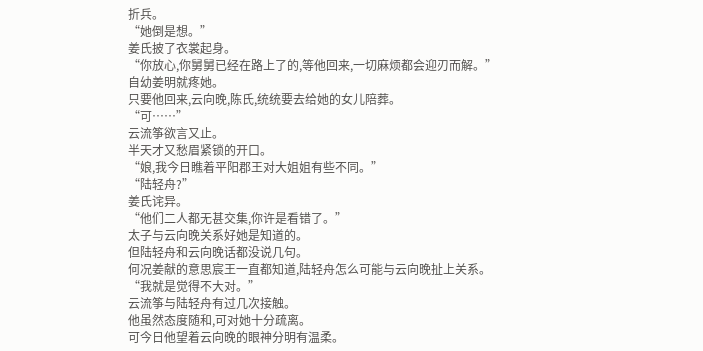折兵。
“她倒是想。”
姜氏披了衣裳起身。
“你放心,你舅舅已经在路上了的,等他回来,一切麻烦都会迎刃而解。”
自幼姜明就疼她。
只要他回来,云向晚,陈氏,统统要去给她的女儿陪葬。
“可……”
云流筝欲言又止。
半天才又愁眉紧锁的开口。
“娘,我今日瞧着平阳郡王对大姐姐有些不同。”
“陆轻舟?”
姜氏诧异。
“他们二人都无甚交集,你许是看错了。”
太子与云向晚关系好她是知道的。
但陆轻舟和云向晚话都没说几句。
何况姜献的意思宸王一直都知道,陆轻舟怎么可能与云向晚扯上关系。
“我就是觉得不大对。”
云流筝与陆轻舟有过几次接触。
他虽然态度随和,可对她十分疏离。
可今日他望着云向晚的眼神分明有温柔。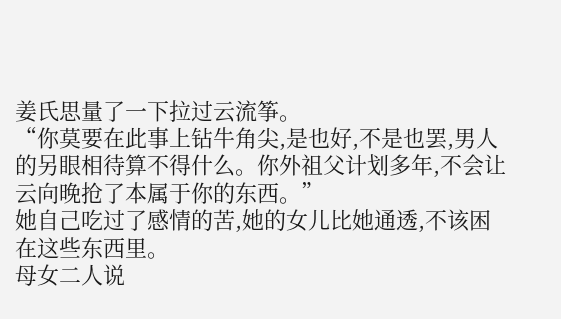姜氏思量了一下拉过云流筝。
“你莫要在此事上钻牛角尖,是也好,不是也罢,男人的另眼相待算不得什么。你外祖父计划多年,不会让云向晚抢了本属于你的东西。”
她自己吃过了感情的苦,她的女儿比她通透,不该困在这些东西里。
母女二人说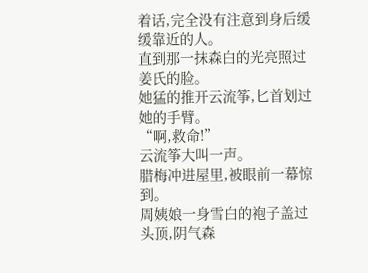着话,完全没有注意到身后缓缓靠近的人。
直到那一抹森白的光亮照过姜氏的脸。
她猛的推开云流筝,匕首划过她的手臂。
“啊,救命!”
云流筝大叫一声。
腊梅冲进屋里,被眼前一幕惊到。
周姨娘一身雪白的袍子盖过头顶,阴气森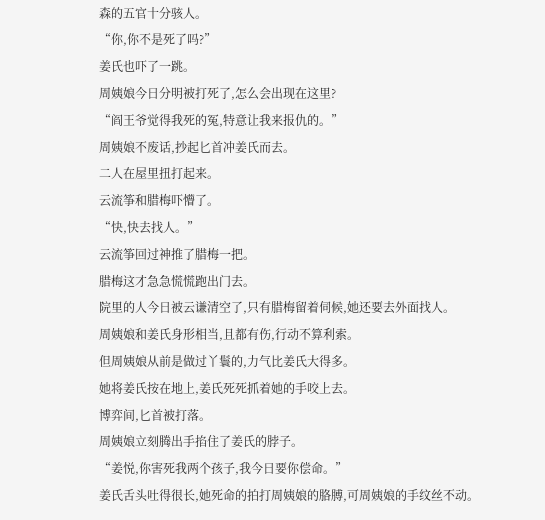森的五官十分骇人。
“你,你不是死了吗?”
姜氏也吓了一跳。
周姨娘今日分明被打死了,怎么会出现在这里?
“阎王爷觉得我死的冤,特意让我来报仇的。”
周姨娘不废话,抄起匕首冲姜氏而去。
二人在屋里扭打起来。
云流筝和腊梅吓懵了。
“快,快去找人。”
云流筝回过神推了腊梅一把。
腊梅这才急急慌慌跑出门去。
院里的人今日被云谦清空了,只有腊梅留着伺候,她还要去外面找人。
周姨娘和姜氏身形相当,且都有伤,行动不算利索。
但周姨娘从前是做过丫鬟的,力气比姜氏大得多。
她将姜氏按在地上,姜氏死死抓着她的手咬上去。
博弈间,匕首被打落。
周姨娘立刻腾出手掐住了姜氏的脖子。
“姜悦,你害死我两个孩子,我今日要你偿命。”
姜氏舌头吐得很长,她死命的拍打周姨娘的胳膊,可周姨娘的手纹丝不动。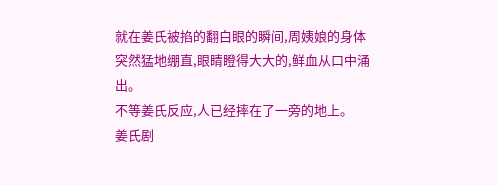就在姜氏被掐的翻白眼的瞬间,周姨娘的身体突然猛地绷直,眼睛瞪得大大的,鲜血从口中涌出。
不等姜氏反应,人已经摔在了一旁的地上。
姜氏剧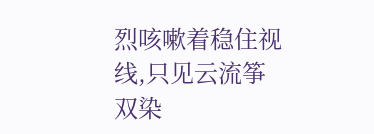烈咳嗽着稳住视线,只见云流筝双染